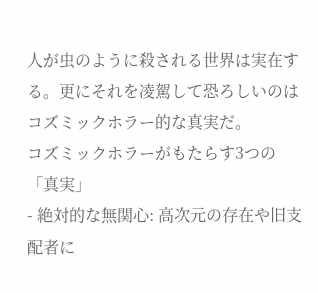人が虫のように殺される世界は実在する。更にそれを凌駕して恐ろしいのはコズミックホラー的な真実だ。
コズミックホラーがもたらす3つの「真実」
- 絶対的な無関心: 高次元の存在や旧支配者に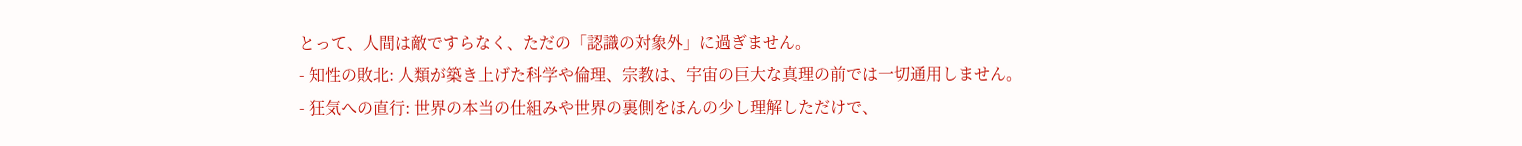とって、人間は敵ですらなく、ただの「認識の対象外」に過ぎません。
- 知性の敗北: 人類が築き上げた科学や倫理、宗教は、宇宙の巨大な真理の前では一切通用しません。
- 狂気への直行: 世界の本当の仕組みや世界の裏側をほんの少し理解しただけで、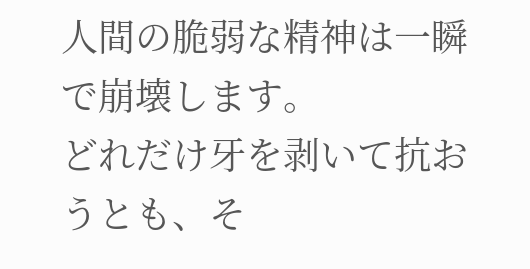人間の脆弱な精神は一瞬で崩壊します。
どれだけ牙を剥いて抗おうとも、そ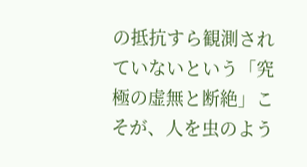の抵抗すら観測されていないという「究極の虚無と断絶」こそが、人を虫のよう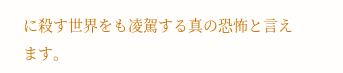に殺す世界をも凌駕する真の恐怖と言えます。